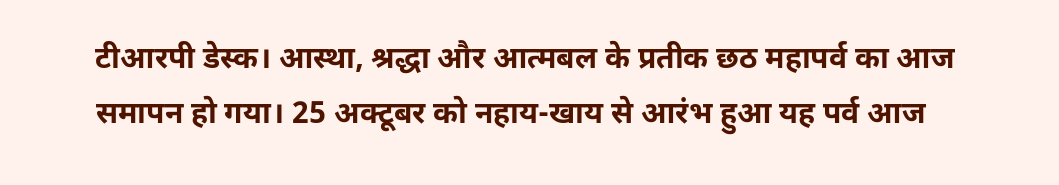टीआरपी डेस्क। आस्था, श्रद्धा और आत्मबल के प्रतीक छठ महापर्व का आज समापन हो गया। 25 अक्टूबर को नहाय-खाय से आरंभ हुआ यह पर्व आज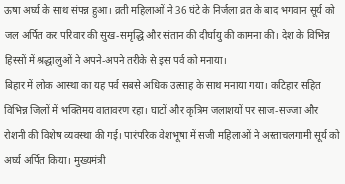ऊषा अर्घ्य के साथ संपन्न हुआ। व्रती महिलाओं ने 36 घंटे के निर्जला व्रत के बाद भगवान सूर्य को जल अर्पित कर परिवार की सुख-समृद्धि और संतान की दीर्घायु की कामना की। देश के विभिन्न हिस्सों में श्रद्धालुओं ने अपने-अपने तरीके से इस पर्व को मनाया।
बिहार में लोक आस्था का यह पर्व सबसे अधिक उत्साह के साथ मनाया गया। कटिहार सहित विभिन्न जिलों में भक्तिमय वातावरण रहा। घाटों और कृत्रिम जलाशयों पर साज-सज्जा और रोशनी की विशेष व्यवस्था की गई। पारंपरिक वेशभूषा में सजी महिलाओं ने अस्ताचलगामी सूर्य को अर्घ्य अर्पित किया। मुख्यमंत्री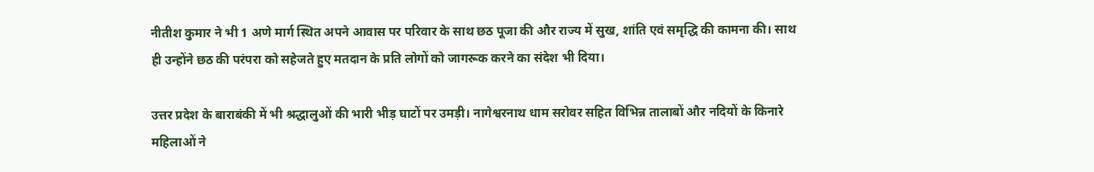नीतीश कुमार ने भी 1 अणे मार्ग स्थित अपने आवास पर परिवार के साथ छठ पूजा की और राज्य में सुख, शांति एवं समृद्धि की कामना की। साथ ही उन्होंने छठ की परंपरा को सहेजते हुए मतदान के प्रति लोगों को जागरूक करने का संदेश भी दिया।

उत्तर प्रदेश के बाराबंकी में भी श्रद्धालुओं की भारी भीड़ घाटों पर उमड़ी। नागेश्वरनाथ धाम सरोवर सहित विभिन्न तालाबों और नदियों के किनारे महिलाओं ने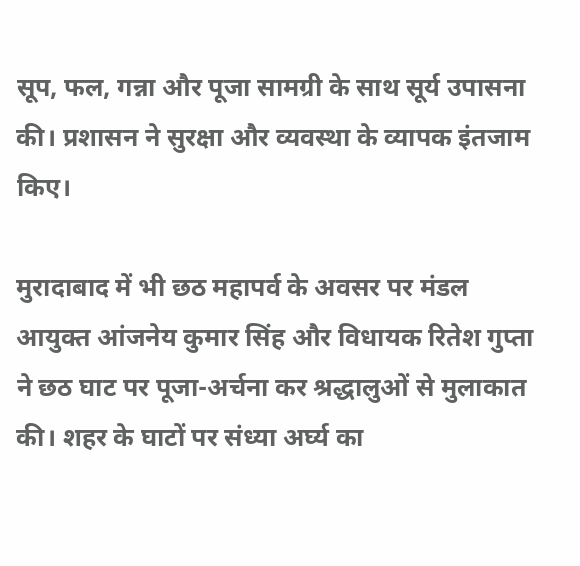सूप, फल, गन्ना और पूजा सामग्री के साथ सूर्य उपासना की। प्रशासन ने सुरक्षा और व्यवस्था के व्यापक इंतजाम किए।

मुरादाबाद में भी छठ महापर्व के अवसर पर मंडल आयुक्त आंजनेय कुमार सिंह और विधायक रितेश गुप्ता ने छठ घाट पर पूजा-अर्चना कर श्रद्धालुओं से मुलाकात की। शहर के घाटों पर संध्या अर्घ्य का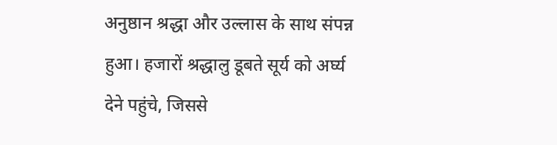अनुष्ठान श्रद्धा और उल्लास के साथ संपन्न हुआ। हजारों श्रद्धालु डूबते सूर्य को अर्घ्य देने पहुंचे, जिससे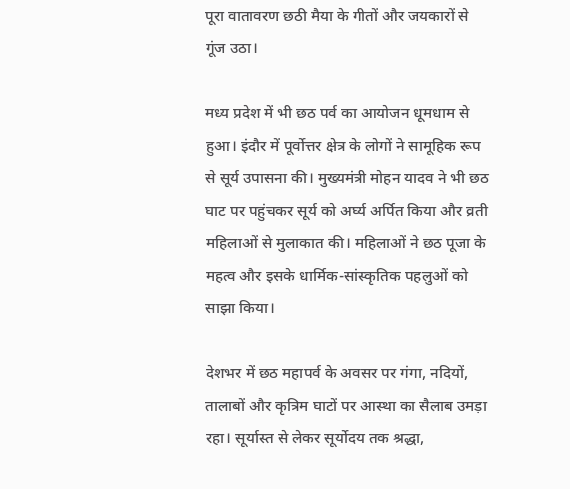पूरा वातावरण छठी मैया के गीतों और जयकारों से गूंज उठा।

मध्य प्रदेश में भी छठ पर्व का आयोजन धूमधाम से हुआ। इंदौर में पूर्वोत्तर क्षेत्र के लोगों ने सामूहिक रूप से सूर्य उपासना की। मुख्यमंत्री मोहन यादव ने भी छठ घाट पर पहुंचकर सूर्य को अर्घ्य अर्पित किया और व्रती महिलाओं से मुलाकात की। महिलाओं ने छठ पूजा के महत्व और इसके धार्मिक-सांस्कृतिक पहलुओं को साझा किया।

देशभर में छठ महापर्व के अवसर पर गंगा, नदियों, तालाबों और कृत्रिम घाटों पर आस्था का सैलाब उमड़ा रहा। सूर्यास्त से लेकर सूर्योदय तक श्रद्धा,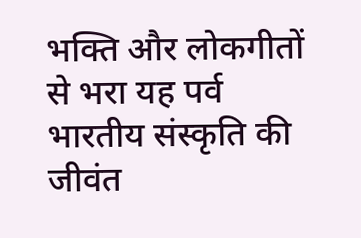भक्ति और लोकगीतों से भरा यह पर्व भारतीय संस्कृति की जीवंत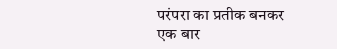परंपरा का प्रतीक बनकर एक बार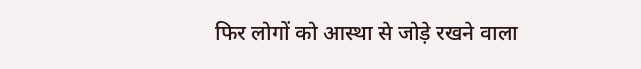फिर लोगों को आस्था से जोड़े रखने वाला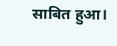साबित हुआ।